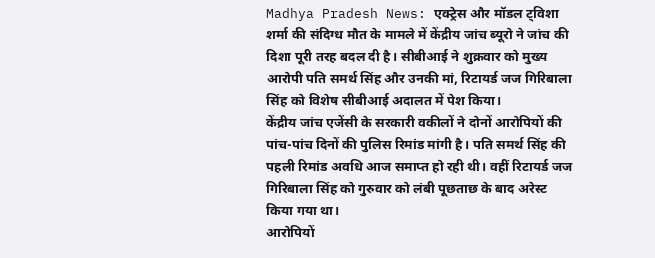Madhya Pradesh News: एक्ट्रेस और मॉडल ट्विशा शर्मा की संदिग्ध मौत के मामले में केंद्रीय जांच ब्यूरो ने जांच की दिशा पूरी तरह बदल दी है। सीबीआई ने शुक्रवार को मुख्य आरोपी पति समर्थ सिंह और उनकी मां, रिटायर्ड जज गिरिबाला सिंह को विशेष सीबीआई अदालत में पेश किया।
केंद्रीय जांच एजेंसी के सरकारी वकीलों ने दोनों आरोपियों की पांच-पांच दिनों की पुलिस रिमांड मांगी है। पति समर्थ सिंह की पहली रिमांड अवधि आज समाप्त हो रही थी। वहीं रिटायर्ड जज गिरिबाला सिंह को गुरुवार को लंबी पूछताछ के बाद अरेस्ट किया गया था।
आरोपियों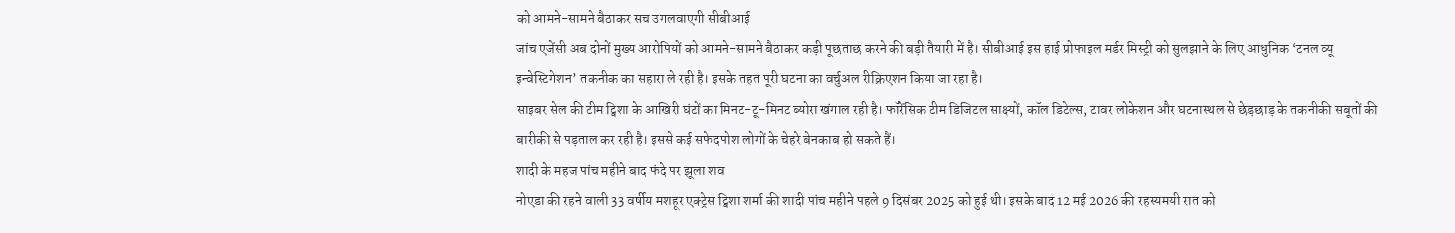को आमने-सामने बैठाकर सच उगलवाएगी सीबीआई
जांच एजेंसी अब दोनों मुख्य आरोपियों को आमने-सामने बैठाकर कड़ी पूछताछ करने की बड़ी तैयारी में है। सीबीआई इस हाई प्रोफाइल मर्डर मिस्ट्री को सुलझाने के लिए आधुनिक ‘टनल व्यू इन्वेस्टिगेशन’ तकनीक का सहारा ले रही है। इसके तहत पूरी घटना का वर्चुअल रीक्रिएशन किया जा रहा है।
साइबर सेल की टीम ट्विशा के आखिरी घंटों का मिनट-टू-मिनट ब्योरा खंगाल रही है। फॉरेंसिक टीम डिजिटल साक्ष्यों, कॉल डिटेल्स, टावर लोकेशन और घटनास्थल से छेड़छाड़ के तकनीकी सबूतों की बारीकी से पड़ताल कर रही है। इससे कई सफेदपोश लोगों के चेहरे बेनकाब हो सकते हैं।
शादी के महज पांच महीने बाद फंदे पर झूला शव
नोएडा की रहने वाली 33 वर्षीय मशहूर एक्ट्रेस ट्विशा शर्मा की शादी पांच महीने पहले 9 दिसंबर 2025 को हुई थी। इसके बाद 12 मई 2026 की रहस्यमयी रात को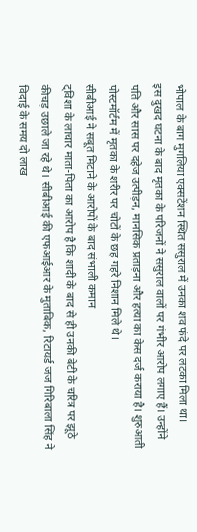भोपाल के बाग मुगलिया एक्सटेंशन स्थित ससुराल में उनका शव फंदे पर लटका मिला था।
इस दुखद घटना के बाद मृतका के परिजनों ने ससुराल वालों पर गंभीर आरोप लगाए हैं। उन्होंने पति और सास पर दहेज उत्पीड़न, मानसिक प्रताड़ना और हत्या का केस दर्ज कराया है। शुरुआती पोस्टमॉर्टम में मृतका के शरीर पर चोटों के छह गहरे निशान मिले थे।
सीबीआई ने सबूत मिटाने के आरोपों के बाद संभाली कमान
ट्विशा के लाचार माता-पिता का आरोप है कि शादी के बाद से ही उनकी बेटी के चरित्र पर झूठे कीचड़ उछाले जा रहे थे। सीबीआई की एफआईआर के मुताबिक, रिटायर्ड जज गिरिबाला सिंह ने विदाई के समय दो लाख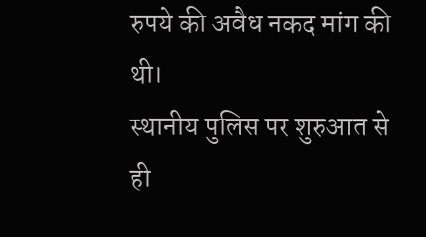रुपये की अवैध नकद मांग की थी।
स्थानीय पुलिस पर शुरुआत से ही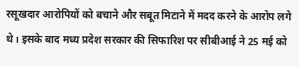रसूखदार आरोपियों को बचाने और सबूत मिटाने में मदद करने के आरोप लगे थे। इसके बाद मध्य प्रदेश सरकार की सिफारिश पर सीबीआई ने 25 मई को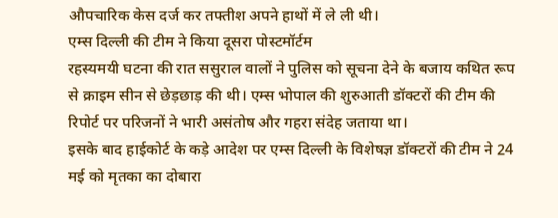औपचारिक केस दर्ज कर तफ्तीश अपने हाथों में ले ली थी।
एम्स दिल्ली की टीम ने किया दूसरा पोस्टमॉर्टम
रहस्यमयी घटना की रात ससुराल वालों ने पुलिस को सूचना देने के बजाय कथित रूप से क्राइम सीन से छेड़छाड़ की थी। एम्स भोपाल की शुरुआती डॉक्टरों की टीम की रिपोर्ट पर परिजनों ने भारी असंतोष और गहरा संदेह जताया था।
इसके बाद हाईकोर्ट के कड़े आदेश पर एम्स दिल्ली के विशेषज्ञ डॉक्टरों की टीम ने 24 मई को मृतका का दोबारा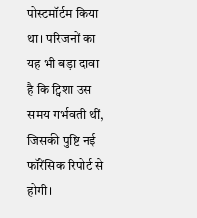पोस्टमॉर्टम किया था। परिजनों का यह भी बड़ा दावा है कि ट्विशा उस समय गर्भवती थीं, जिसकी पुष्टि नई फॉरेंसिक रिपोर्ट से होगी।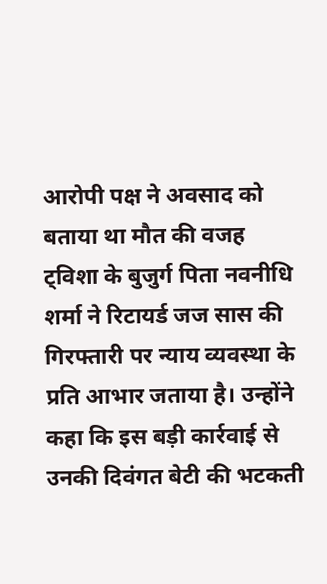आरोपी पक्ष ने अवसाद को बताया था मौत की वजह
ट्विशा के बुजुर्ग पिता नवनीधि शर्मा ने रिटायर्ड जज सास की गिरफ्तारी पर न्याय व्यवस्था के प्रति आभार जताया है। उन्होंने कहा कि इस बड़ी कार्रवाई से उनकी दिवंगत बेटी की भटकती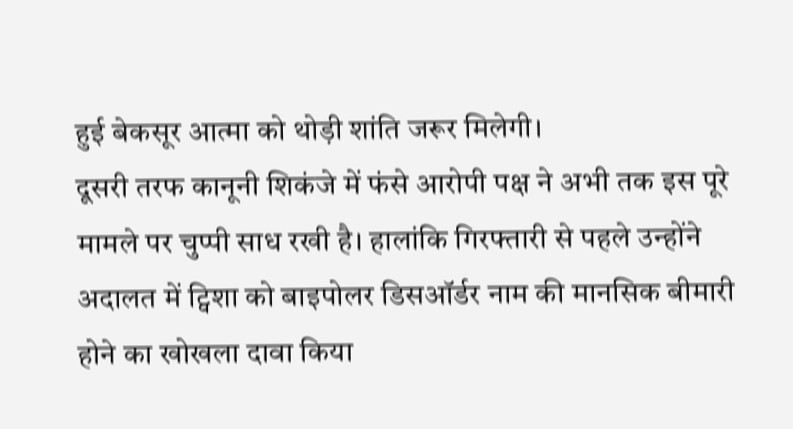हुई बेकसूर आत्मा को थोड़ी शांति जरूर मिलेगी।
दूसरी तरफ कानूनी शिकंजे में फंसे आरोपी पक्ष ने अभी तक इस पूरे मामले पर चुप्पी साध रखी है। हालांकि गिरफ्तारी से पहले उन्होंने अदालत में ट्विशा को बाइपोलर डिसऑर्डर नाम की मानसिक बीमारी होने का खोखला दावा किया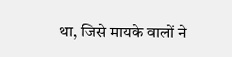था, जिसे मायके वालों ने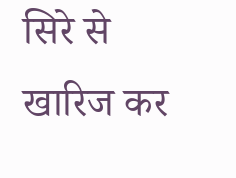सिरे से खारिज कर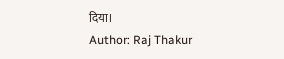दिया।
Author: Raj Thakur